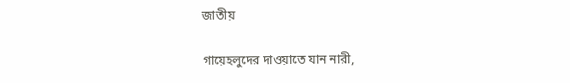জাতীয়

গায়েহলুদের দাওয়াতে যান নারী,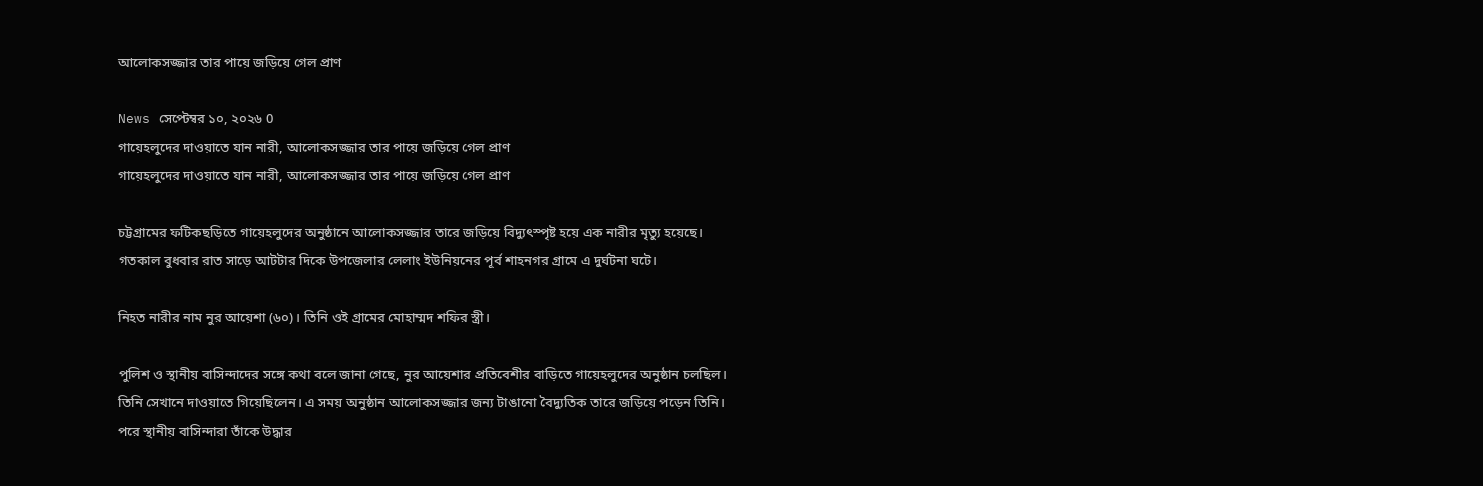আলোকসজ্জার তার পায়ে জড়িয়ে গেল প্রাণ

News সেপ্টেম্বর ১০, ২০২৬ 0
গায়েহলুদের দাওয়াতে যান নারী, আলোকসজ্জার তার পায়ে জড়িয়ে গেল প্রাণ
গায়েহলুদের দাওয়াতে যান নারী, আলোকসজ্জার তার পায়ে জড়িয়ে গেল প্রাণ

চট্টগ্রামের ফটিকছড়িতে গায়েহলুদের অনুষ্ঠানে আলোকসজ্জার তারে জড়িয়ে বিদ্যুৎস্পৃষ্ট হয়ে এক নারীর মৃত্যু হয়েছে। গতকাল বুধবার রাত সাড়ে আটটার দিকে উপজেলার লেলাং ইউনিয়নের পূর্ব শাহনগর গ্রামে এ দুর্ঘটনা ঘটে।

নিহত নারীর নাম নুর আয়েশা (৬০)। তিনি ওই গ্রামের মোহাম্মদ শফির স্ত্রী।

পুলিশ ও স্থানীয় বাসিন্দাদের সঙ্গে কথা বলে জানা গেছে, নুর আয়েশার প্রতিবেশীর বাড়িতে গায়েহলুদের অনুষ্ঠান চলছিল। তিনি সেখানে দাওয়াতে গিয়েছিলেন। এ সময় অনুষ্ঠান আলোকসজ্জার জন্য টাঙানো বৈদ্যুতিক তারে জড়িয়ে পড়েন তিনি। পরে স্থানীয় বাসিন্দারা তাঁকে উদ্ধার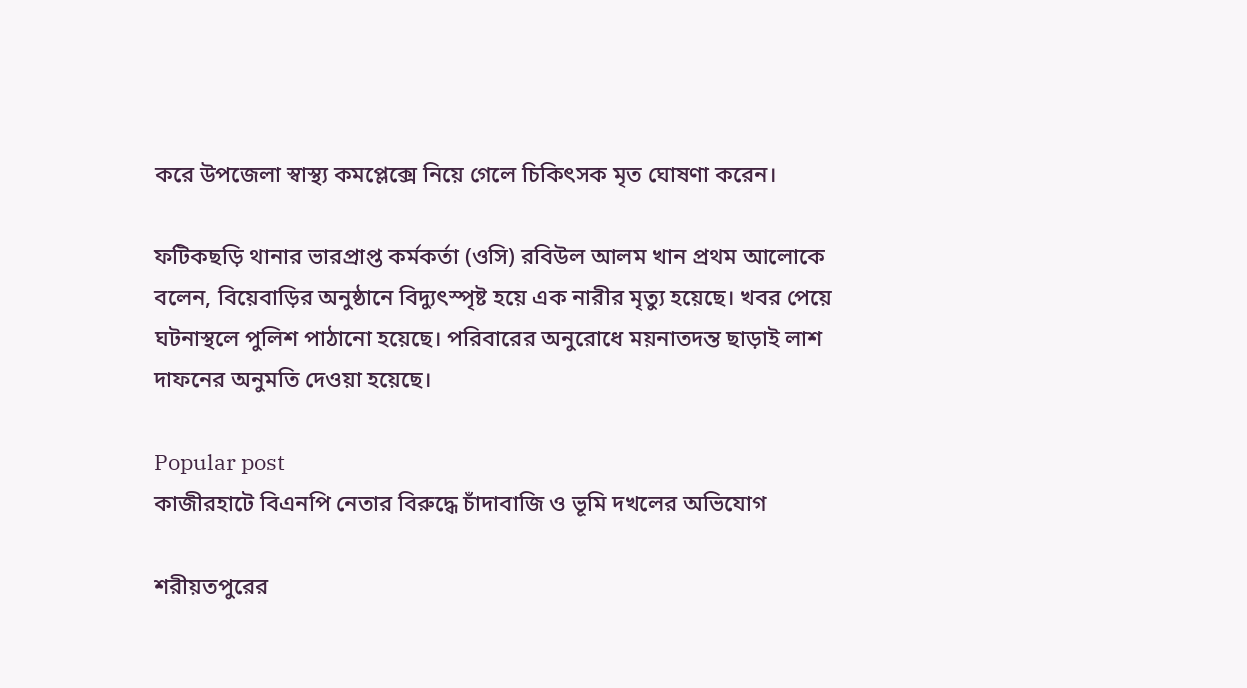করে উপজেলা স্বাস্থ্য কমপ্লেক্সে নিয়ে গেলে চিকিৎসক মৃত ঘোষণা করেন।

ফটিকছড়ি থানার ভারপ্রাপ্ত কর্মকর্তা (ওসি) রবিউল আলম খান প্রথম আলোকে বলেন, বিয়েবাড়ির অনুষ্ঠানে বিদ্যুৎস্পৃষ্ট হয়ে এক নারীর মৃত্যু হয়েছে। খবর পেয়ে ঘটনাস্থলে পুলিশ পাঠানো হয়েছে। পরিবারের অনুরোধে ময়নাতদন্ত ছাড়াই লাশ দাফনের অনুমতি দেওয়া হয়েছে।

Popular post
কাজীরহাটে বিএনপি নেতার বিরুদ্ধে চাঁদাবাজি ও ভূমি দখলের অভিযোগ

শরীয়তপুরের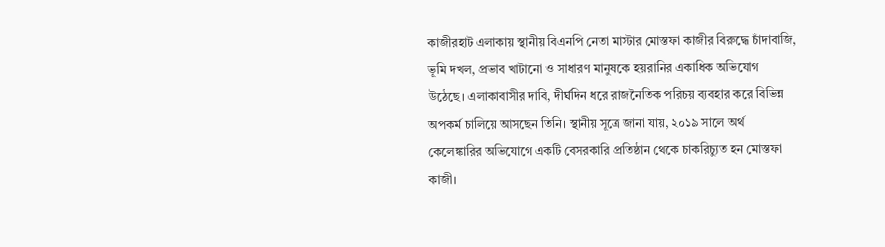কাজীরহাট এলাকায় স্থানীয় বিএনপি নেতা মাস্টার মোস্তফা কাজীর বিরুদ্ধে চাঁদাবাজি, ভূমি দখল, প্রভাব খাটানো ও সাধারণ মানুষকে হয়রানির একাধিক অভিযোগ উঠেছে। এলাকাবাসীর দাবি, দীর্ঘদিন ধরে রাজনৈতিক পরিচয় ব্যবহার করে বিভিন্ন অপকর্ম চালিয়ে আসছেন তিনি। স্থানীয় সূত্রে জানা যায়, ২০১৯ সালে অর্থ কেলেঙ্কারির অভিযোগে একটি বেসরকারি প্রতিষ্ঠান থেকে চাকরিচ্যুত হন মোস্তফা কাজী।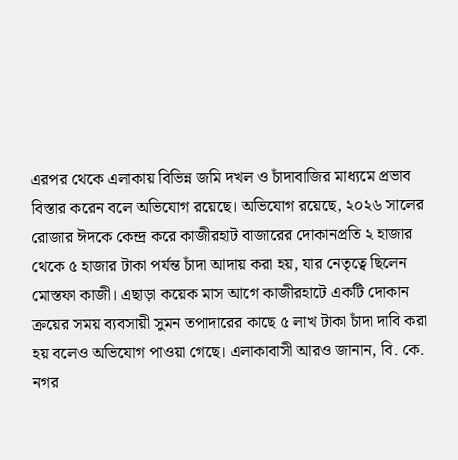এরপর থেকে এলাকায় বিভিন্ন জমি দখল ও চাঁদাবাজির মাধ্যমে প্রভাব বিস্তার করেন বলে অভিযোগ রয়েছে। অভিযোগ রয়েছে, ২০২৬ সালের রোজার ঈদকে কেন্দ্র করে কাজীরহাট বাজারের দোকানপ্রতি ২ হাজার থেকে ৫ হাজার টাকা পর্যন্ত চাঁদা আদায় করা হয়, যার নেতৃত্বে ছিলেন মোস্তফা কাজী। এছাড়া কয়েক মাস আগে কাজীরহাটে একটি দোকান ক্রয়ের সময় ব্যবসায়ী সুমন তপাদারের কাছে ৫ লাখ টাকা চাঁদা দাবি করা হয় বলেও অভিযোগ পাওয়া গেছে। এলাকাবাসী আরও জানান, বি. কে. নগর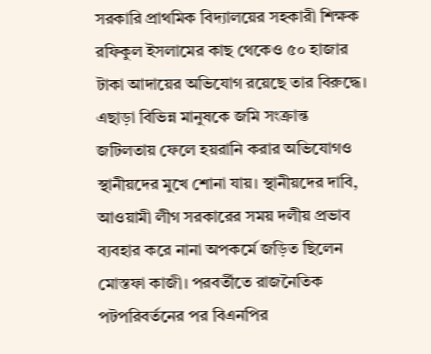সরকারি প্রাথমিক বিদ্যালয়ের সহকারী শিক্ষক রফিকুল ইসলামের কাছ থেকেও ৫০ হাজার টাকা আদায়ের অভিযোগ রয়েছে তার বিরুদ্ধে। এছাড়া বিভিন্ন মানুষকে জমি সংক্রান্ত জটিলতায় ফেলে হয়রানি করার অভিযোগও স্থানীয়দের মুখে শোনা যায়। স্থানীয়দের দাবি, আওয়ামী লীগ সরকারের সময় দলীয় প্রভাব ব্যবহার করে নানা অপকর্মে জড়িত ছিলেন মোস্তফা কাজী। পরবর্তীতে রাজনৈতিক পটপরিবর্তনের পর বিএনপির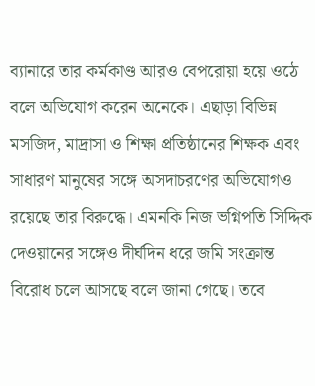ব্যানারে তার কর্মকাণ্ড আরও বেপরোয়া হয়ে ওঠে বলে অভিযোগ করেন অনেকে। এছাড়া বিভিন্ন মসজিদ, মাদ্রাসা ও শিক্ষা প্রতিষ্ঠানের শিক্ষক এবং সাধারণ মানুষের সঙ্গে অসদাচরণের অভিযোগও রয়েছে তার বিরুদ্ধে। এমনকি নিজ ভগ্নিপতি সিদ্দিক দেওয়ানের সঙ্গেও দীর্ঘদিন ধরে জমি সংক্রান্ত বিরোধ চলে আসছে বলে জানা গেছে। তবে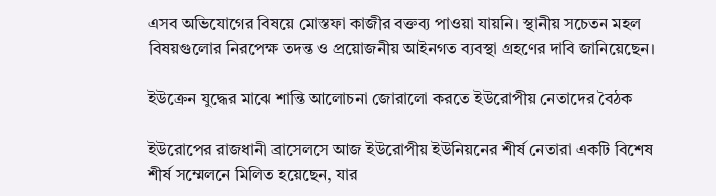এসব অভিযোগের বিষয়ে মোস্তফা কাজীর বক্তব্য পাওয়া যায়নি। স্থানীয় সচেতন মহল বিষয়গুলোর নিরপেক্ষ তদন্ত ও প্রয়োজনীয় আইনগত ব্যবস্থা গ্রহণের দাবি জানিয়েছেন।

ইউক্রেন যুদ্ধের মাঝে শান্তি আলোচনা জোরালো করতে ইউরোপীয় নেতাদের বৈঠক

ইউরোপের রাজধানী ব্রাসেলসে আজ ইউরোপীয় ইউনিয়নের শীর্ষ নেতারা একটি বিশেষ শীর্ষ সম্মেলনে মিলিত হয়েছেন, যার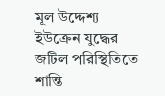মূল উদ্দেশ্য ইউক্রেন যুদ্ধের জটিল পরিস্থিতিতে শান্তি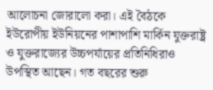আলোচনা জোরালো করা। এই বৈঠকে ইউরোপীয় ইউনিয়নের পাশাপাশি মার্কিন যুক্তরাষ্ট্র ও যুক্তরাজ্যের উচ্চপর্যায়ের প্রতিনিধিরাও উপস্থিত আছেন। গত বছরের শুরু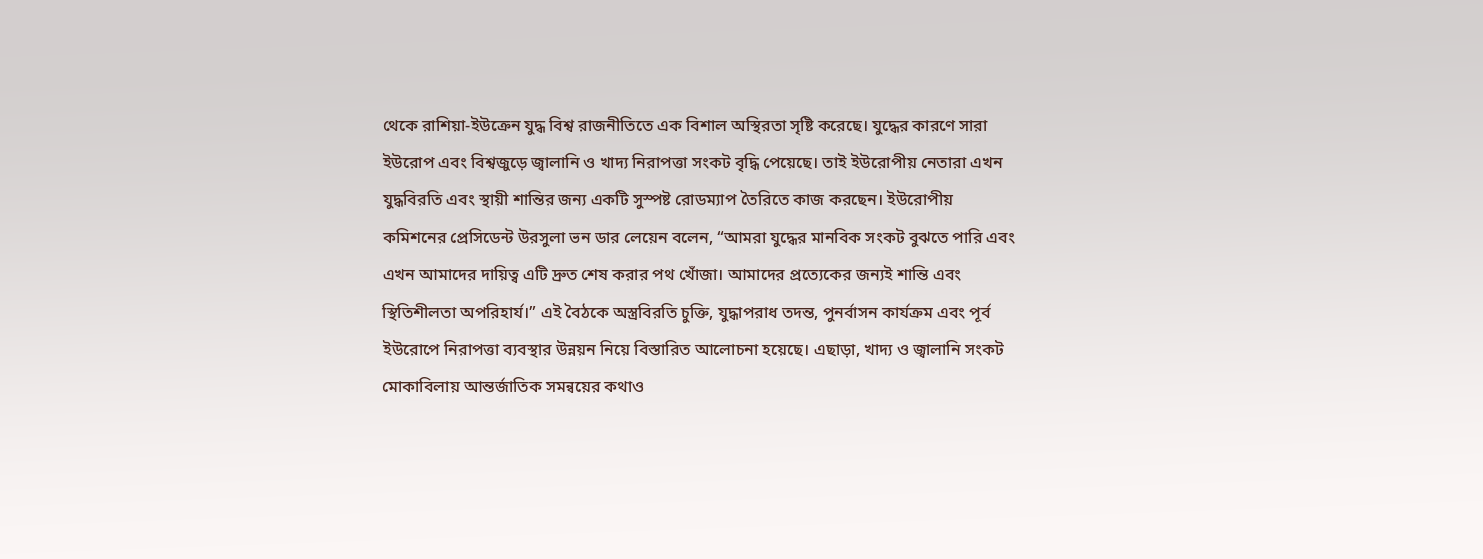থেকে রাশিয়া-ইউক্রেন যুদ্ধ বিশ্ব রাজনীতিতে এক বিশাল অস্থিরতা সৃষ্টি করেছে। যুদ্ধের কারণে সারা ইউরোপ এবং বিশ্বজুড়ে জ্বালানি ও খাদ্য নিরাপত্তা সংকট বৃদ্ধি পেয়েছে। তাই ইউরোপীয় নেতারা এখন যুদ্ধবিরতি এবং স্থায়ী শান্তির জন্য একটি সুস্পষ্ট রোডম্যাপ তৈরিতে কাজ করছেন। ইউরোপীয় কমিশনের প্রেসিডেন্ট উরসুলা ভন ডার লেয়েন বলেন, “আমরা যুদ্ধের মানবিক সংকট বুঝতে পারি এবং এখন আমাদের দায়িত্ব এটি দ্রুত শেষ করার পথ খোঁজা। আমাদের প্রত্যেকের জন্যই শান্তি এবং স্থিতিশীলতা অপরিহার্য।” এই বৈঠকে অস্ত্রবিরতি চুক্তি, যুদ্ধাপরাধ তদন্ত, পুনর্বাসন কার্যক্রম এবং পূর্ব ইউরোপে নিরাপত্তা ব্যবস্থার উন্নয়ন নিয়ে বিস্তারিত আলোচনা হয়েছে। এছাড়া, খাদ্য ও জ্বালানি সংকট মোকাবিলায় আন্তর্জাতিক সমন্বয়ের কথাও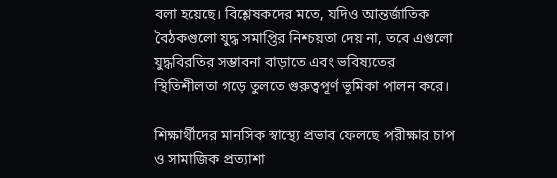বলা হয়েছে। বিশ্লেষকদের মতে, যদিও আন্তর্জাতিক বৈঠকগুলো যুদ্ধ সমাপ্তির নিশ্চয়তা দেয় না, তবে এগুলো যুদ্ধবিরতির সম্ভাবনা বাড়াতে এবং ভবিষ্যতের স্থিতিশীলতা গড়ে তুলতে গুরুত্বপূর্ণ ভূমিকা পালন করে।

শিক্ষার্থীদের মানসিক স্বাস্থ্যে প্রভাব ফেলছে পরীক্ষার চাপ ও সামাজিক প্রত্যাশা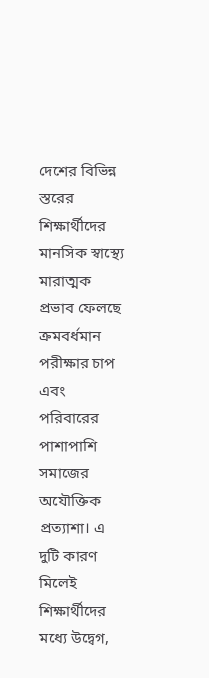দেশের বিভিন্ন স্তরের শিক্ষার্থীদের মানসিক স্বাস্থ্যে মারাত্মক প্রভাব ফেলছে ক্রমবর্ধমান পরীক্ষার চাপ এবং পরিবারের পাশাপাশি সমাজের অযৌক্তিক প্রত্যাশা। এ দুটি কারণ মিলেই শিক্ষার্থীদের মধ্যে উদ্বেগ,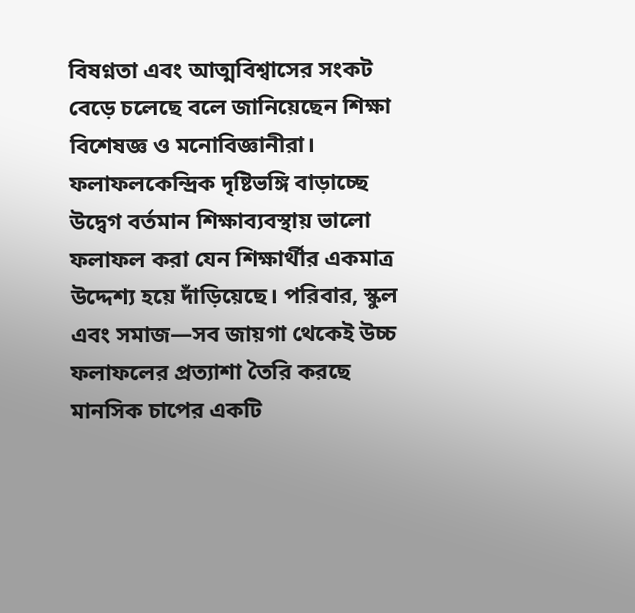বিষণ্নতা এবং আত্মবিশ্বাসের সংকট বেড়ে চলেছে বলে জানিয়েছেন শিক্ষা বিশেষজ্ঞ ও মনোবিজ্ঞানীরা।   ফলাফলকেন্দ্রিক দৃষ্টিভঙ্গি বাড়াচ্ছে উদ্বেগ বর্তমান শিক্ষাব্যবস্থায় ভালো ফলাফল করা যেন শিক্ষার্থীর একমাত্র উদ্দেশ্য হয়ে দাঁড়িয়েছে। পরিবার, স্কুল এবং সমাজ—সব জায়গা থেকেই উচ্চ ফলাফলের প্রত্যাশা তৈরি করছে মানসিক চাপের একটি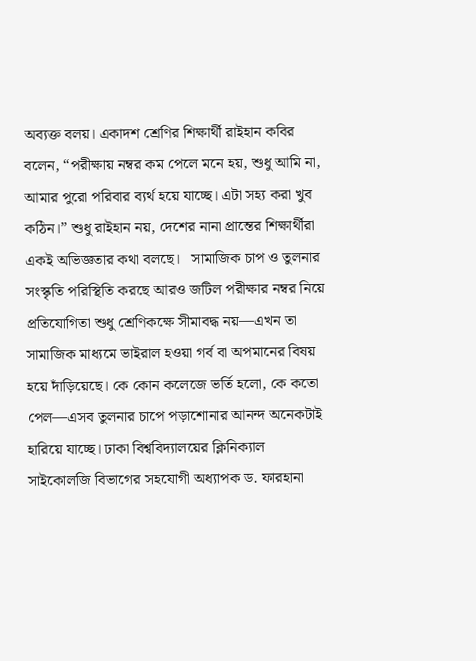অব্যক্ত বলয়। একাদশ শ্রেণির শিক্ষার্থী রাইহান কবির বলেন, “পরীক্ষায় নম্বর কম পেলে মনে হয়, শুধু আমি না, আমার পুরো পরিবার ব্যর্থ হয়ে যাচ্ছে। এটা সহ্য করা খুব কঠিন।” শুধু রাইহান নয়, দেশের নানা প্রান্তের শিক্ষার্থীরা একই অভিজ্ঞতার কথা বলছে।   সামাজিক চাপ ও তুলনার সংস্কৃতি পরিস্থিতি করছে আরও জটিল পরীক্ষার নম্বর নিয়ে প্রতিযোগিতা শুধু শ্রেণিকক্ষে সীমাবদ্ধ নয়—এখন তা সামাজিক মাধ্যমে ভাইরাল হওয়া গর্ব বা অপমানের বিষয় হয়ে দাঁড়িয়েছে। কে কোন কলেজে ভর্তি হলো, কে কতো পেল—এসব তুলনার চাপে পড়াশোনার আনন্দ অনেকটাই হারিয়ে যাচ্ছে। ঢাকা বিশ্ববিদ্যালয়ের ক্লিনিক্যাল সাইকোলজি বিভাগের সহযোগী অধ্যাপক ড. ফারহানা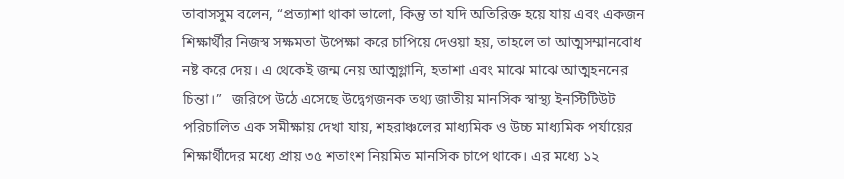তাবাসসুম বলেন, “প্রত্যাশা থাকা ভালো, কিন্তু তা যদি অতিরিক্ত হয়ে যায় এবং একজন শিক্ষার্থীর নিজস্ব সক্ষমতা উপেক্ষা করে চাপিয়ে দেওয়া হয়, তাহলে তা আত্মসম্মানবোধ নষ্ট করে দেয়। এ থেকেই জন্ম নেয় আত্মগ্লানি, হতাশা এবং মাঝে মাঝে আত্মহননের চিন্তা।”   জরিপে উঠে এসেছে উদ্বেগজনক তথ্য জাতীয় মানসিক স্বাস্থ্য ইনস্টিটিউট পরিচালিত এক সমীক্ষায় দেখা যায়, শহরাঞ্চলের মাধ্যমিক ও উচ্চ মাধ্যমিক পর্যায়ের শিক্ষার্থীদের মধ্যে প্রায় ৩৫ শতাংশ নিয়মিত মানসিক চাপে থাকে। এর মধ্যে ১২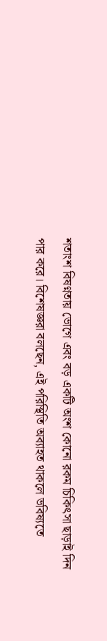শতাংশ বিষণ্নতায় ভোগে এবং বড় একটি অংশ কোনো রকম চিকিৎসা ছাড়াই দিন পার করে। বিশেষজ্ঞরা বলছেন, এই পরিস্থিতি অব্যাহত থাকলে ভবিষ্যতে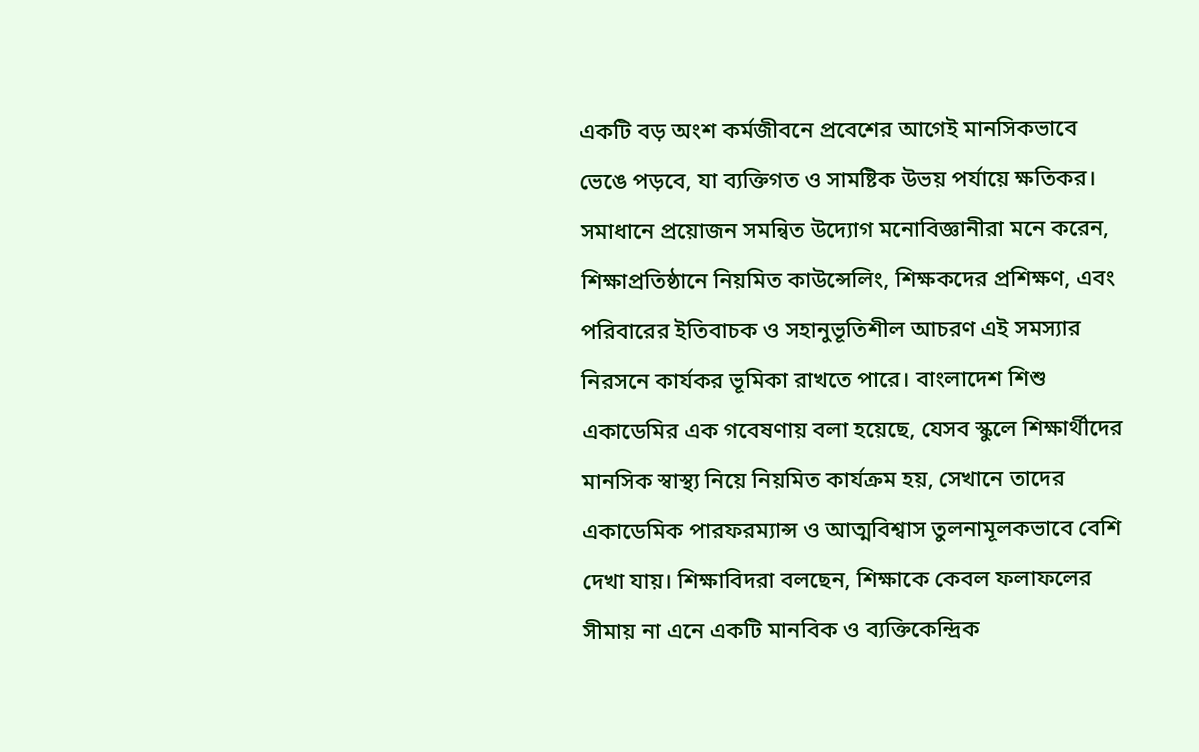একটি বড় অংশ কর্মজীবনে প্রবেশের আগেই মানসিকভাবে ভেঙে পড়বে, যা ব্যক্তিগত ও সামষ্টিক উভয় পর্যায়ে ক্ষতিকর।   সমাধানে প্রয়োজন সমন্বিত উদ্যোগ মনোবিজ্ঞানীরা মনে করেন, শিক্ষাপ্রতিষ্ঠানে নিয়মিত কাউন্সেলিং, শিক্ষকদের প্রশিক্ষণ, এবং পরিবারের ইতিবাচক ও সহানুভূতিশীল আচরণ এই সমস্যার নিরসনে কার্যকর ভূমিকা রাখতে পারে। বাংলাদেশ শিশু একাডেমির এক গবেষণায় বলা হয়েছে, যেসব স্কুলে শিক্ষার্থীদের মানসিক স্বাস্থ্য নিয়ে নিয়মিত কার্যক্রম হয়, সেখানে তাদের একাডেমিক পারফরম্যান্স ও আত্মবিশ্বাস তুলনামূলকভাবে বেশি দেখা যায়। শিক্ষাবিদরা বলছেন, শিক্ষাকে কেবল ফলাফলের সীমায় না এনে একটি মানবিক ও ব্যক্তিকেন্দ্রিক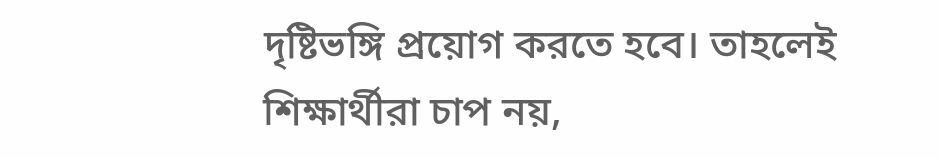দৃষ্টিভঙ্গি প্রয়োগ করতে হবে। তাহলেই শিক্ষার্থীরা চাপ নয়,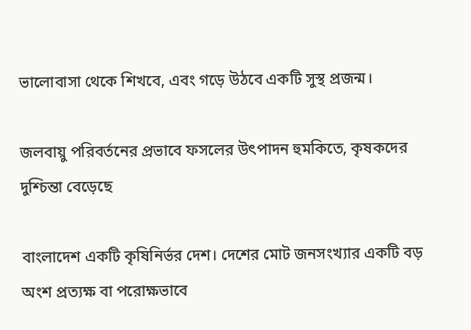ভালোবাসা থেকে শিখবে, এবং গড়ে উঠবে একটি সুস্থ প্রজন্ম।

জলবায়ু পরিবর্তনের প্রভাবে ফসলের উৎপাদন হুমকিতে, কৃষকদের দুশ্চিন্তা বেড়েছে

বাংলাদেশ একটি কৃষিনির্ভর দেশ। দেশের মোট জনসংখ্যার একটি বড় অংশ প্রত্যক্ষ বা পরোক্ষভাবে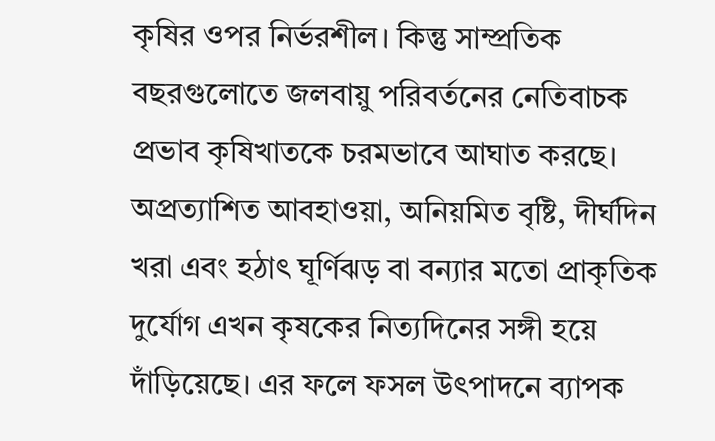কৃষির ওপর নির্ভরশীল। কিন্তু সাম্প্রতিক বছরগুলোতে জলবায়ু পরিবর্তনের নেতিবাচক প্রভাব কৃষিখাতকে চরমভাবে আঘাত করছে। অপ্রত্যাশিত আবহাওয়া, অনিয়মিত বৃষ্টি, দীর্ঘদিন খরা এবং হঠাৎ ঘূর্ণিঝড় বা বন্যার মতো প্রাকৃতিক দুর্যোগ এখন কৃষকের নিত্যদিনের সঙ্গী হয়ে দাঁড়িয়েছে। এর ফলে ফসল উৎপাদনে ব্যাপক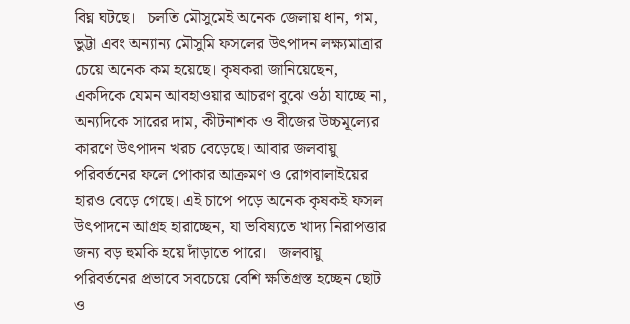বিঘ্ন ঘটছে।   চলতি মৌসুমেই অনেক জেলায় ধান, গম, ভুট্টা এবং অন্যান্য মৌসুমি ফসলের উৎপাদন লক্ষ্যমাত্রার চেয়ে অনেক কম হয়েছে। কৃষকরা জানিয়েছেন, একদিকে যেমন আবহাওয়ার আচরণ বুঝে ওঠা যাচ্ছে না, অন্যদিকে সারের দাম, কীটনাশক ও বীজের উচ্চমূল্যের কারণে উৎপাদন খরচ বেড়েছে। আবার জলবায়ু পরিবর্তনের ফলে পোকার আক্রমণ ও রোগবালাইয়ের হারও বেড়ে গেছে। এই চাপে পড়ে অনেক কৃষকই ফসল উৎপাদনে আগ্রহ হারাচ্ছেন, যা ভবিষ্যতে খাদ্য নিরাপত্তার জন্য বড় হুমকি হয়ে দাঁড়াতে পারে।   জলবায়ু পরিবর্তনের প্রভাবে সবচেয়ে বেশি ক্ষতিগ্রস্ত হচ্ছেন ছোট ও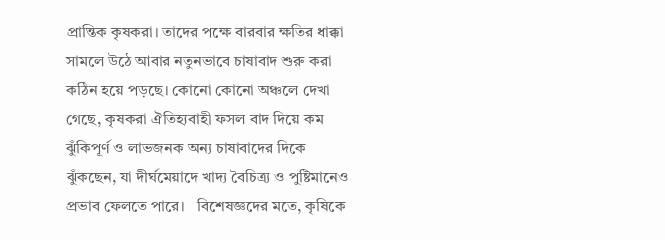প্রান্তিক কৃষকরা। তাদের পক্ষে বারবার ক্ষতির ধাক্কা সামলে উঠে আবার নতুনভাবে চাষাবাদ শুরু করা কঠিন হয়ে পড়ছে। কোনো কোনো অঞ্চলে দেখা গেছে, কৃষকরা ঐতিহ্যবাহী ফসল বাদ দিয়ে কম ঝুঁকিপূর্ণ ও লাভজনক অন্য চাষাবাদের দিকে ঝুঁকছেন, যা দীর্ঘমেয়াদে খাদ্য বৈচিত্র্য ও পুষ্টিমানেও প্রভাব ফেলতে পারে।   বিশেষজ্ঞদের মতে, কৃষিকে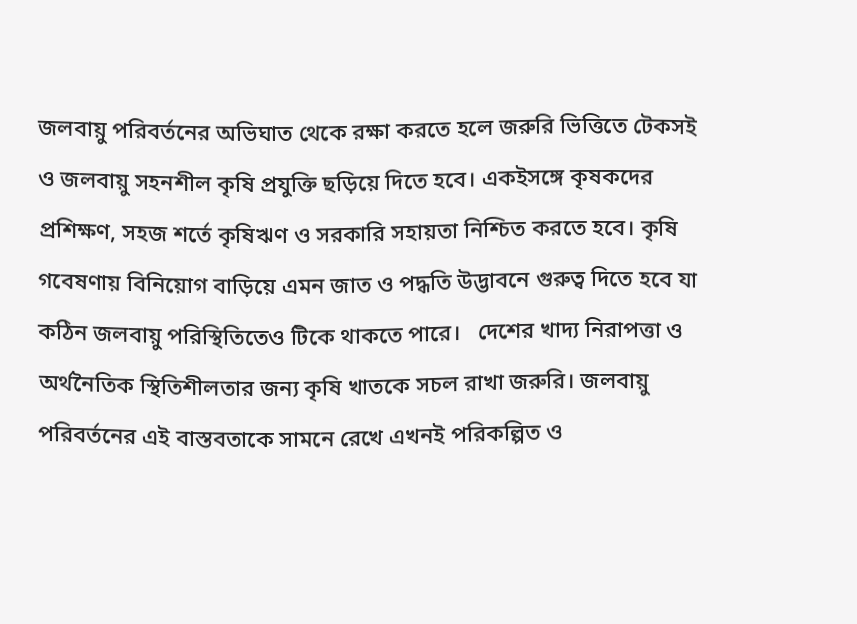জলবায়ু পরিবর্তনের অভিঘাত থেকে রক্ষা করতে হলে জরুরি ভিত্তিতে টেকসই ও জলবায়ু সহনশীল কৃষি প্রযুক্তি ছড়িয়ে দিতে হবে। একইসঙ্গে কৃষকদের প্রশিক্ষণ, সহজ শর্তে কৃষিঋণ ও সরকারি সহায়তা নিশ্চিত করতে হবে। কৃষি গবেষণায় বিনিয়োগ বাড়িয়ে এমন জাত ও পদ্ধতি উদ্ভাবনে গুরুত্ব দিতে হবে যা কঠিন জলবায়ু পরিস্থিতিতেও টিকে থাকতে পারে।   দেশের খাদ্য নিরাপত্তা ও অর্থনৈতিক স্থিতিশীলতার জন্য কৃষি খাতকে সচল রাখা জরুরি। জলবায়ু পরিবর্তনের এই বাস্তবতাকে সামনে রেখে এখনই পরিকল্পিত ও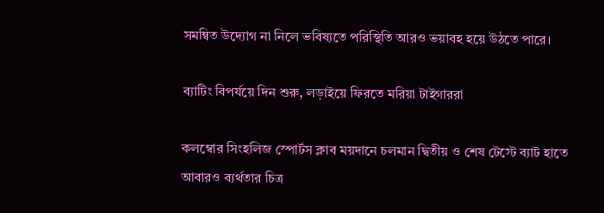সমন্বিত উদ্যোগ না নিলে ভবিষ্যতে পরিস্থিতি আরও ভয়াবহ হয়ে উঠতে পারে।

ব্যাটিং বিপর্যয়ে দিন শুরু, লড়াইয়ে ফিরতে মরিয়া টাইগাররা

কলম্বোর সিংহলিজ স্পোর্টস ক্লাব ময়দানে চলমান দ্বিতীয় ও শেষ টেস্টে ব্যাট হাতে আবারও ব্যর্থতার চিত্র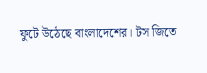ফুটে উঠেছে বাংলাদেশের। টস জিতে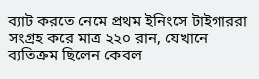ব্যাট করতে নেমে প্রথম ইনিংসে টাইগাররা সংগ্রহ করে মাত্র ২২০ রান, যেখানে ব্যতিক্রম ছিলেন কেবল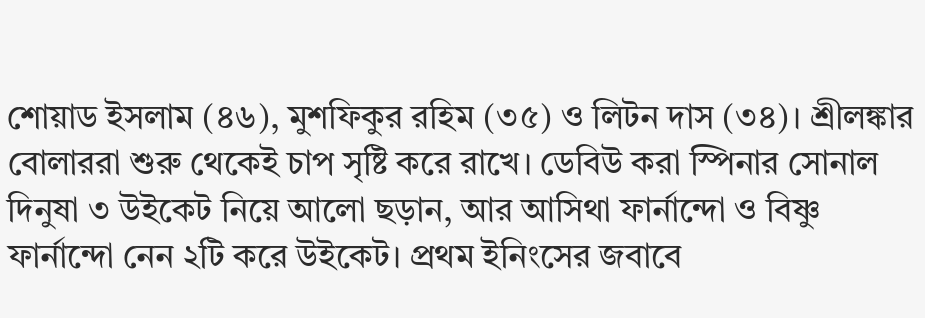শোয়াড ইসলাম (৪৬), মুশফিকুর রহিম (৩৫) ও লিটন দাস (৩৪)। শ্রীলঙ্কার বোলাররা শুরু থেকেই চাপ সৃষ্টি করে রাখে। ডেবিউ করা স্পিনার সোনাল দিনুষা ৩ উইকেট নিয়ে আলো ছড়ান, আর আসিথা ফার্নান্দো ও বিষ্ণু ফার্নান্দো নেন ২টি করে উইকেট। প্রথম ইনিংসের জবাবে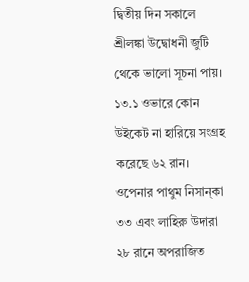দ্বিতীয় দিন সকালে শ্রীলঙ্কা উদ্বোধনী জুটি থেকে ভালো সূচনা পায়। ১৩.১ ওভারে কোন উইকেট না হারিয়ে সংগ্রহ করেছে ৬২ রান। ওপেনার পাথুম নিসান্কা ৩৩ এবং লাহিরু উদারা ২৮ রানে অপরাজিত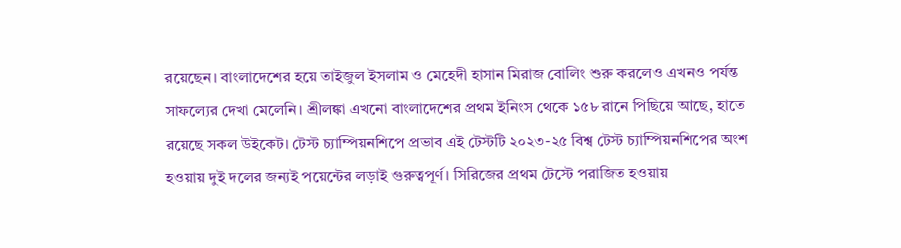রয়েছেন। বাংলাদেশের হয়ে তাইজুল ইসলাম ও মেহেদী হাসান মিরাজ বোলিং শুরু করলেও এখনও পর্যন্ত সাফল্যের দেখা মেলেনি। শ্রীলঙ্কা এখনো বাংলাদেশের প্রথম ইনিংস থেকে ১৫৮ রানে পিছিয়ে আছে, হাতে রয়েছে সকল উইকেট। টেস্ট চ্যাম্পিয়নশিপে প্রভাব এই টেস্টটি ২০২৩-২৫ বিশ্ব টেস্ট চ্যাম্পিয়নশিপের অংশ হওয়ায় দুই দলের জন্যই পয়েন্টের লড়াই গুরুত্বপূর্ণ। সিরিজের প্রথম টেস্টে পরাজিত হওয়ায়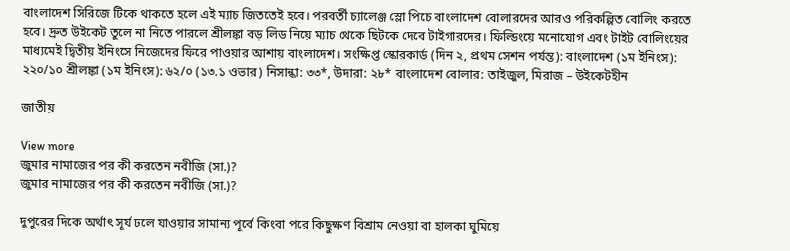বাংলাদেশ সিরিজে টিকে থাকতে হলে এই ম্যাচ জিততেই হবে। পরবর্তী চ্যালেঞ্জ স্লো পিচে বাংলাদেশ বোলারদের আরও পরিকল্পিত বোলিং করতে হবে। দ্রুত উইকেট তুলে না নিতে পারলে শ্রীলঙ্কা বড় লিড নিয়ে ম্যাচ থেকে ছিটকে দেবে টাইগারদের। ফিল্ডিংয়ে মনোযোগ এবং টাইট বোলিংয়ের মাধ্যমেই দ্বিতীয় ইনিংসে নিজেদের ফিরে পাওয়ার আশায় বাংলাদেশ। সংক্ষিপ্ত স্কোরকার্ড (দিন ২, প্রথম সেশন পর্যন্ত): বাংলাদেশ (১ম ইনিংস): ২২০/১০ শ্রীলঙ্কা (১ম ইনিংস): ৬২/০ (১৩.১ ওভার) নিসান্কা: ৩৩*, উদারা: ২৮* বাংলাদেশ বোলার: তাইজুল, মিরাজ – উইকেটহীন

জাতীয়

View more
জুমার নামাজের পর কী করতেন নবীজি (সা.)?
জুমার নামাজের পর কী করতেন নবীজি (সা.)?

দুপুরের দিকে অর্থাৎ সূর্য ঢলে যাওয়ার সামান্য পূর্বে কিংবা পরে কিছুক্ষণ বিশ্রাম নেওয়া বা হালকা ঘুমিয়ে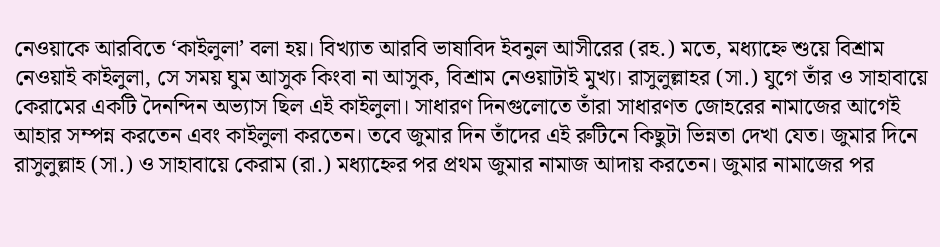নেওয়াকে আরবিতে ‘কাইলুলা’ বলা হয়। বিখ্যাত আরবি ভাষাবিদ ইবনুল আসীরের (রহ.) মতে, মধ্যাহ্নে শুয়ে বিশ্রাম নেওয়াই কাইলুলা, সে সময় ঘুম আসুক কিংবা না আসুক, বিশ্রাম নেওয়াটাই মুখ্য। রাসুলুল্লাহর (সা.) যুগে তাঁর ও সাহাবায়ে কেরামের একটি দৈনন্দিন অভ্যাস ছিল এই কাইলুলা। সাধারণ দিনগুলোতে তাঁরা সাধারণত জোহরের নামাজের আগেই আহার সম্পন্ন করতেন এবং কাইলুলা করতেন। তবে জুমার দিন তাঁদের এই রুটিনে কিছুটা ভিন্নতা দেখা যেত। জুমার দিনে রাসুলুল্লাহ (সা.) ও সাহাবায়ে কেরাম (রা.) মধ্যাহ্নের পর প্রথম জুমার নামাজ আদায় করতেন। জুমার নামাজের পর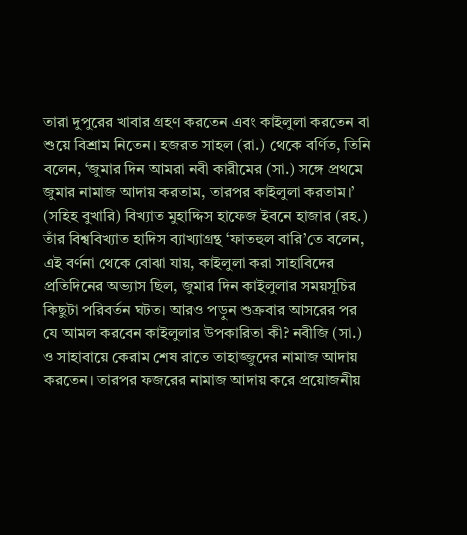তারা দুপুরের খাবার গ্রহণ করতেন এবং কাইলুলা করতেন বা শুয়ে বিশ্রাম নিতেন। হজরত সাহল (রা.) থেকে বর্ণিত, তিনি বলেন, ‘জুমার দিন আমরা নবী কারীমের (সা.) সঙ্গে প্রথমে জুমার নামাজ আদায় করতাম, তারপর কাইলুলা করতাম।’ (সহিহ বুখারি) বিখ্যাত মুহাদ্দিস হাফেজ ইবনে হাজার (রহ.) তাঁর বিশ্ববিখ্যাত হাদিস ব্যাখ্যাগ্রন্থ ‘ফাতহুল বারি’তে বলেন, এই বর্ণনা থেকে বোঝা যায়, কাইলুলা করা সাহাবিদের প্রতিদিনের অভ্যাস ছিল, জুমার দিন কাইলুলার সময়সূচির কিছুটা পরিবর্তন ঘটত। আরও পড়ুন শুক্রবার আসরের পর যে আমল করবেন কাইলুলার উপকারিতা কী? নবীজি (সা.) ও সাহাবায়ে কেরাম শেষ রাতে তাহাজ্জুদের নামাজ আদায় করতেন। তারপর ফজরের নামাজ আদায় করে প্রয়োজনীয়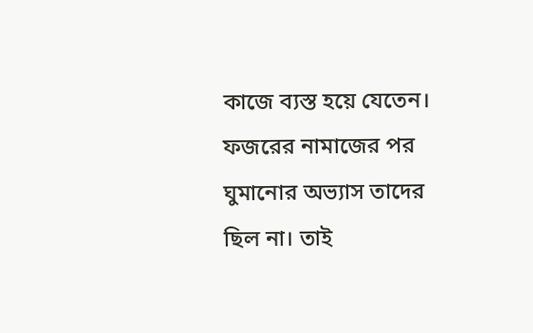কাজে ব্যস্ত হয়ে যেতেন। ফজরের নামাজের পর ঘুমানোর অভ্যাস তাদের ছিল না। তাই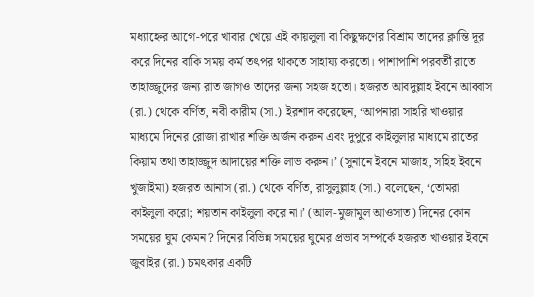মধ্যাহ্নের আগে-পরে খাবার খেয়ে এই কায়লুলা বা কিছুক্ষণের বিশ্রাম তাদের ক্লান্তি দূর করে দিনের বাকি সময় কর্ম তৎপর থাকতে সাহায্য করতো। পাশাপাশি পরবর্তী রাতে তাহাজ্জুদের জন্য রাত জাগও তাদের জন্য সহজ হতো। হজরত আবদুল্লাহ ইবনে আব্বাস (রা.) থেকে বর্ণিত, নবী কারীম (সা.) ইরশাদ করেছেন, ‘আপনারা সাহরি খাওয়ার মাধ্যমে দিনের রোজা রাখার শক্তি অর্জন করুন এবং দুপুরে কাইলুলার মাধ্যমে রাতের কিয়াম তথা তাহাজ্জুদ আদায়ের শক্তি লাভ করুন।’ (সুনানে ইবনে মাজাহ, সহিহ ইবনে খুজাইমা) হজরত আনাস (রা.) থেকে বর্ণিত, রাসুলুল্লাহ (সা.) বলেছেন, ‘তোমরা কাইলুলা করো; শয়তান কাইলুলা করে না।’ (আল-মুজামুল আওসাত) দিনের কোন সময়ের ঘুম কেমন? দিনের বিভিন্ন সময়ের ঘুমের প্রভাব সম্পর্কে হজরত খাওয়ার ইবনে জুবাইর (রা.) চমৎকার একটি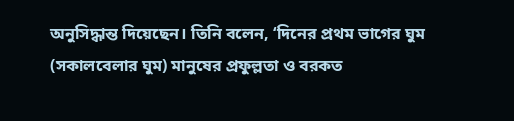অনুসিদ্ধান্ত দিয়েছেন। তিনি বলেন, ‘দিনের প্রথম ভাগের ঘুম (সকালবেলার ঘুম) মানুষের প্রফুল্লতা ও বরকত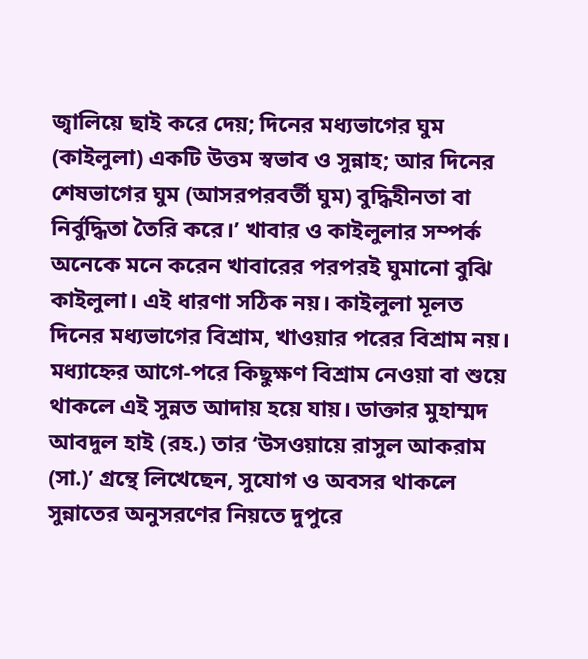জ্বালিয়ে ছাই করে দেয়; দিনের মধ্যভাগের ঘুম (কাইলুলা) একটি উত্তম স্বভাব ও সুন্নাহ; আর দিনের শেষভাগের ঘুম (আসরপরবর্তী ঘুম) বুদ্ধিহীনতা বা নির্বুদ্ধিতা তৈরি করে।’ খাবার ও কাইলুলার সম্পর্ক অনেকে মনে করেন খাবারের পরপরই ঘুমানো বুঝি কাইলুলা। এই ধারণা সঠিক নয়। কাইলুলা মূলত দিনের মধ্যভাগের বিশ্রাম, খাওয়ার পরের বিশ্রাম নয়। মধ্যাহ্নের আগে-পরে কিছুক্ষণ বিশ্রাম নেওয়া বা শুয়ে থাকলে এই সুন্নত আদায় হয়ে যায়। ডাক্তার মুহাম্মদ আবদুল হাই (রহ.) তার ‘উসওয়ায়ে রাসুল আকরাম (সা.)’ গ্রন্থে লিখেছেন, সুযোগ ও অবসর থাকলে সুন্নাতের অনুসরণের নিয়তে দুপুরে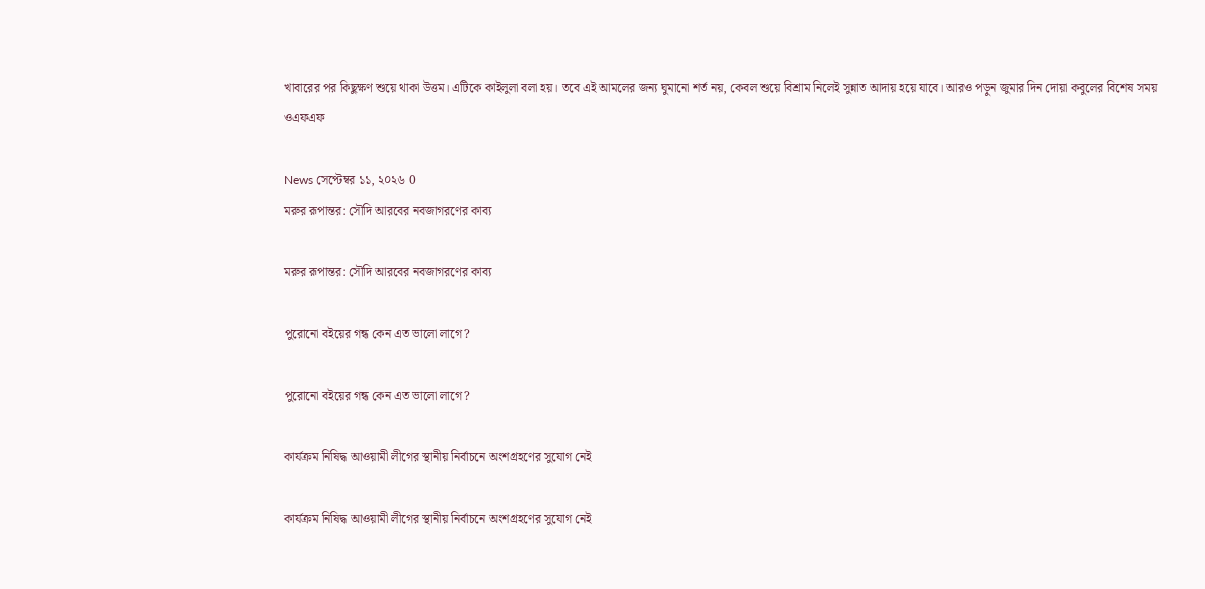খাবারের পর কিছুক্ষণ শুয়ে থাকা উত্তম। এটিকে কাইলুলা বলা হয়। তবে এই আমলের জন্য ঘুমানো শর্ত নয়, কেবল শুয়ে বিশ্রাম নিলেই সুন্নাত আদায় হয়ে যাবে। আরও পড়ুন জুমার দিন দোয়া কবুলের বিশেষ সময় ওএফএফ

News সেপ্টেম্বর ১১, ২০২৬ 0
মরুর রূপান্তর: সৌদি আরবের নবজাগরণের কাব্য

মরুর রূপান্তর: সৌদি আরবের নবজাগরণের কাব্য

পুরোনো বইয়ের গন্ধ কেন এত ভালো লাগে?

পুরোনো বইয়ের গন্ধ কেন এত ভালো লাগে?

কার্যক্রম নিষিদ্ধ আওয়ামী লীগের স্থানীয় নির্বাচনে অংশগ্রহণের সুযোগ নেই

কার্যক্রম নিষিদ্ধ আওয়ামী লীগের স্থানীয় নির্বাচনে অংশগ্রহণের সুযোগ নেই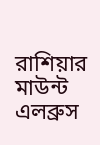রাশিয়ার মাউন্ট এলব্রুস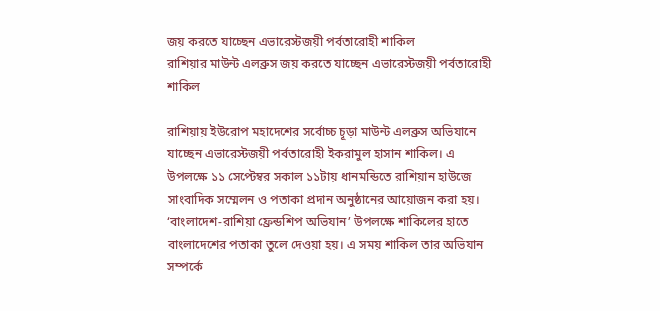জয় করতে যাচ্ছেন এভারেস্টজয়ী পর্বতারোহী শাকিল
রাশিয়ার মাউন্ট এলব্রুস জয় করতে যাচ্ছেন এভারেস্টজয়ী পর্বতারোহী শাকিল

রাশিয়ায় ইউরোপ মহাদেশের সর্বোচ্চ চূড়া মাউন্ট এলব্রুস অভিযানে যাচ্ছেন এভারেস্টজয়ী পর্বতারোহী ইকরামুল হাসান শাকিল। এ উপলক্ষে ১১ সেপ্টেম্বর সকাল ১১টায় ধানমন্ডিতে রাশিয়ান হাউজে সাংবাদিক সম্মেলন ও পতাকা প্রদান অনুষ্ঠানের আয়োজন করা হয়। ‘বাংলাদেশ-রাশিয়া ফ্রেন্ডশিপ অভিযান’ উপলক্ষে শাকিলের হাতে বাংলাদেশের পতাকা তুলে দেওয়া হয়। এ সময় শাকিল তার অভিযান সম্পর্কে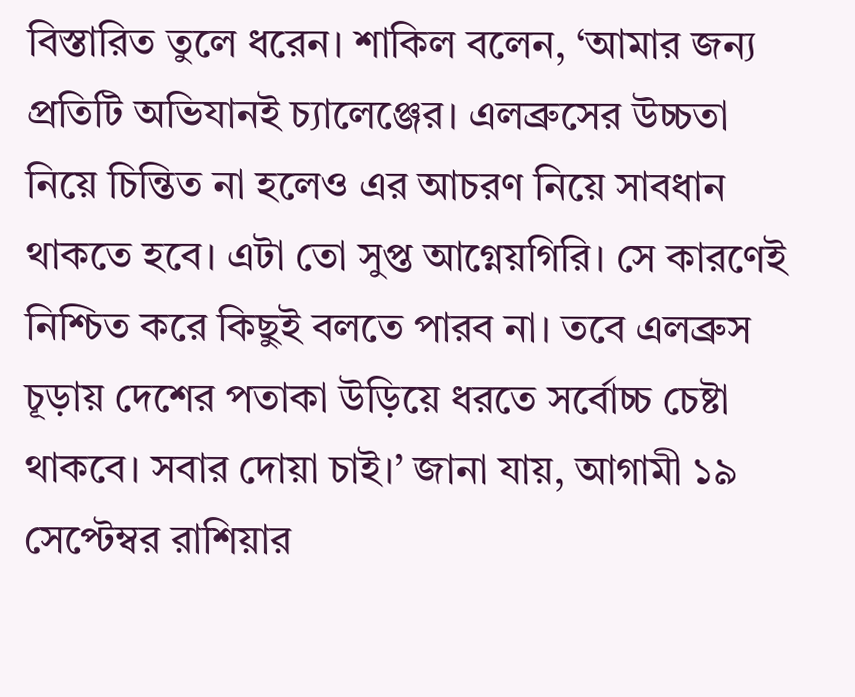বিস্তারিত তুলে ধরেন। শাকিল বলেন, ‘আমার জন্য প্রতিটি অভিযানই চ্যালেঞ্জের। এলব্রুসের উচ্চতা নিয়ে চিন্তিত না হলেও এর আচরণ নিয়ে সাবধান থাকতে হবে। এটা তো সুপ্ত আগ্নেয়গিরি। সে কারণেই নিশ্চিত করে কিছুই বলতে পারব না। তবে এলব্রুস চূড়ায় দেশের পতাকা উড়িয়ে ধরতে সর্বোচ্চ চেষ্টা থাকবে। সবার দোয়া চাই।’ জানা যায়, আগামী ১৯ সেপ্টেম্বর রাশিয়ার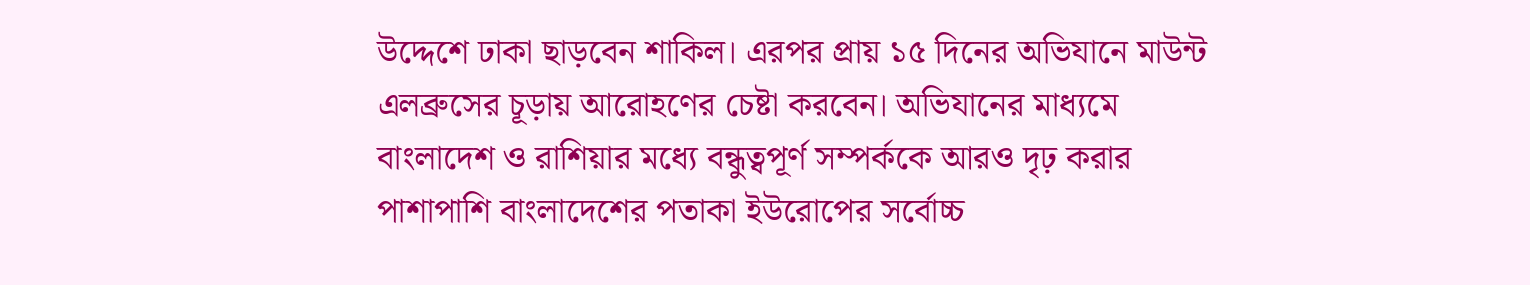উদ্দেশে ঢাকা ছাড়বেন শাকিল। এরপর প্রায় ১৫ দিনের অভিযানে মাউন্ট এলব্রুসের চূড়ায় আরোহণের চেষ্টা করবেন। অভিযানের মাধ্যমে বাংলাদেশ ও রাশিয়ার মধ্যে বন্ধুত্বপূর্ণ সম্পর্ককে আরও দৃঢ় করার পাশাপাশি বাংলাদেশের পতাকা ইউরোপের সর্বোচ্চ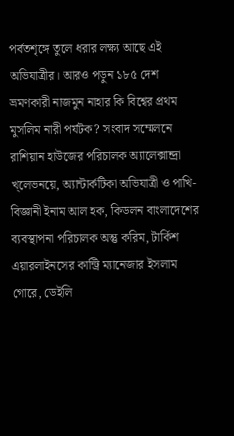পর্বতশৃঙ্গে তুলে ধরার লক্ষ্য আছে এই অভিযাত্রীর। আরও পড়ুন ১৮৫ দেশ ভ্রমণকারী নাজমুন নাহার কি বিশ্বের প্রথম মুসলিম নারী পর্যটক? সংবাদ সম্মেলনে রাশিয়ান হাউজের পরিচালক অ্যালেক্সান্দ্রা খ্লেভনয়ে, অ্যান্টার্কটিকা অভিযাত্রী ও পাখি-বিজ্ঞানী ইনাম আল হক, কিডলন বাংলাদেশের ব্যবস্থাপনা পরিচালক অন্তু করিম, টার্কিশ এয়ারলাইনসের কান্ট্রি ম্যানেজার ইসলাম গোরে, ডেইলি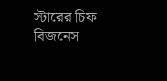স্টারের চিফ বিজনেস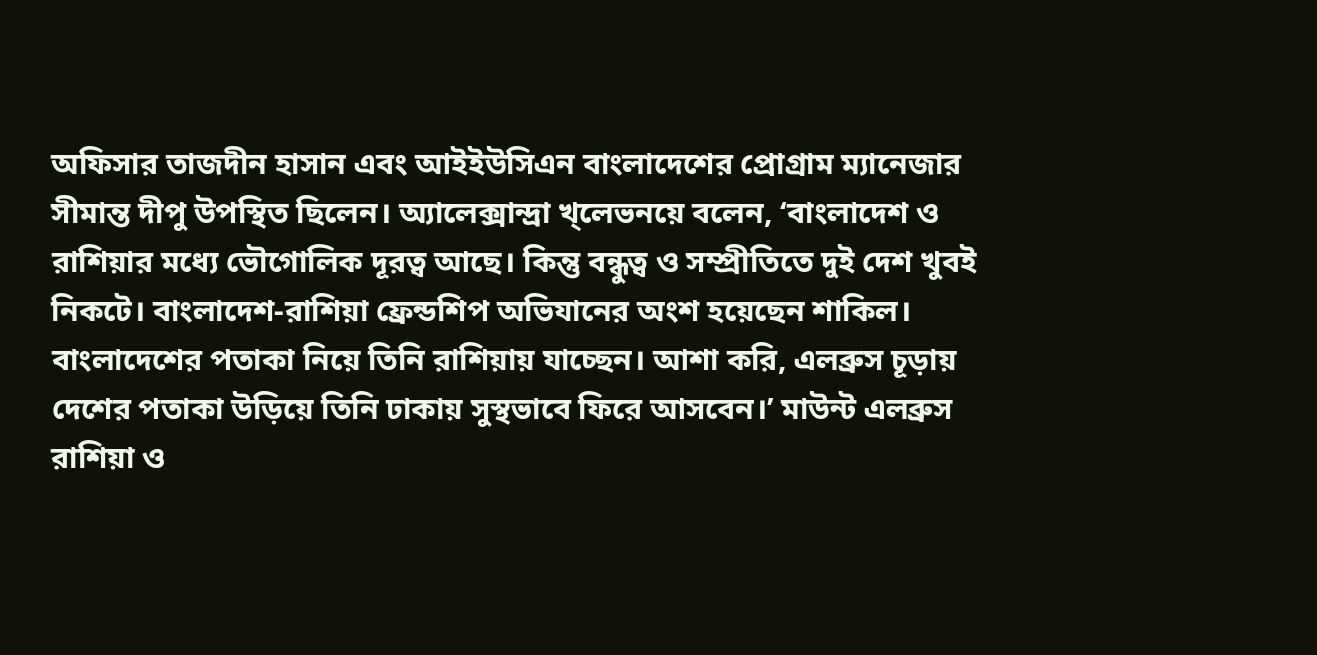অফিসার তাজদীন হাসান এবং আইইউসিএন বাংলাদেশের প্রোগ্রাম ম্যানেজার সীমান্ত দীপু উপস্থিত ছিলেন। অ্যালেক্সান্দ্রা খ্লেভনয়ে বলেন, ‘বাংলাদেশ ও রাশিয়ার মধ্যে ভৌগোলিক দূরত্ব আছে। কিন্তু বন্ধুত্ব ও সম্প্রীতিতে দুই দেশ খুবই নিকটে। বাংলাদেশ-রাশিয়া ফ্রেন্ডশিপ অভিযানের অংশ হয়েছেন শাকিল। বাংলাদেশের পতাকা নিয়ে তিনি রাশিয়ায় যাচ্ছেন। আশা করি, এলব্রুস চূড়ায় দেশের পতাকা উড়িয়ে তিনি ঢাকায় সুস্থভাবে ফিরে আসবেন।’ মাউন্ট এলব্রুস রাশিয়া ও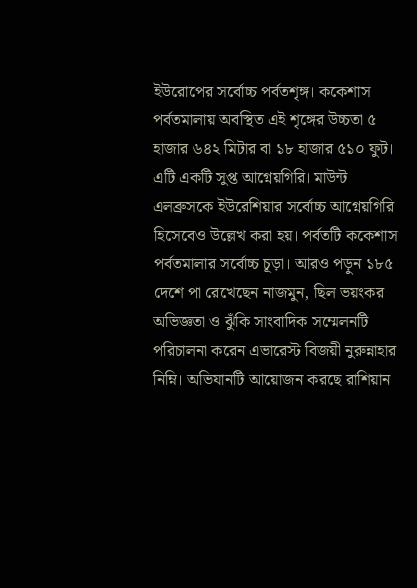ইউরোপের সর্বোচ্চ পর্বতশৃঙ্গ। ককেশাস পর্বতমালায় অবস্থিত এই শৃঙ্গের উচ্চতা ৫ হাজার ৬৪২ মিটার বা ১৮ হাজার ৫১০ ফুট। এটি একটি সুপ্ত আগ্নেয়গিরি। মাউন্ট এলব্রুসকে ইউরেশিয়ার সর্বোচ্চ আগ্নেয়গিরি হিসেবেও উল্লেখ করা হয়। পর্বতটি ককেশাস পর্বতমালার সর্বোচ্চ চূড়া। আরও পড়ুন ১৮৫ দেশে পা রেখেছেন নাজমুন, ছিল ভয়ংকর অভিজ্ঞতা ও ঝুঁকি সাংবাদিক সম্মেলনটি পরিচালনা করেন এভারেস্ট বিজয়ী নুরুন্নাহার নিম্নি। অভিযানটি আয়োজন করছে রাশিয়ান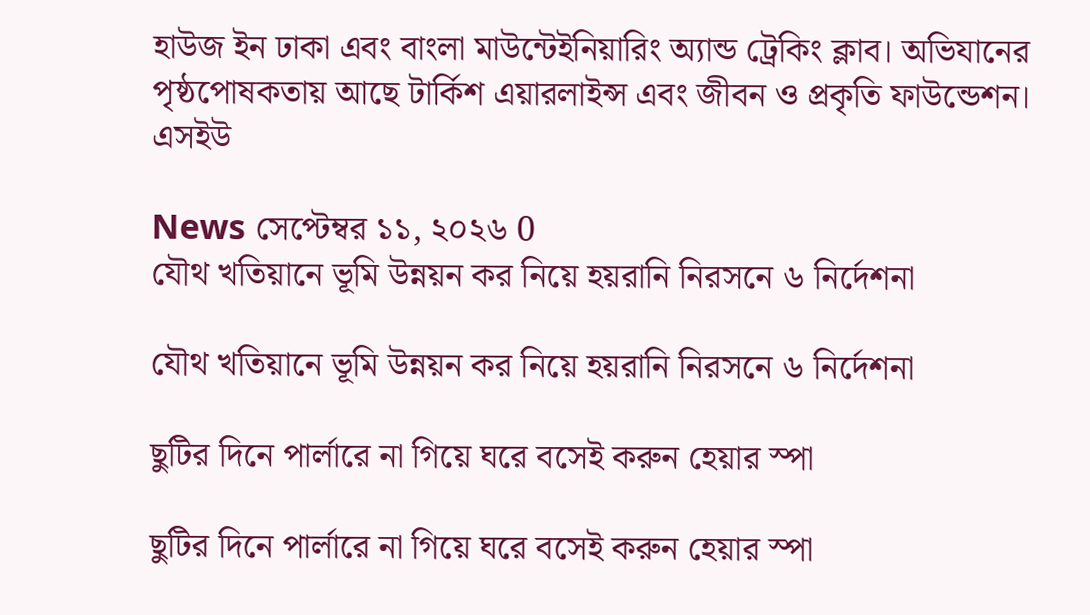হাউজ ইন ঢাকা এবং বাংলা মাউন্টেইনিয়ারিং অ্যান্ড ট্রেকিং ক্লাব। অভিযানের পৃষ্ঠপোষকতায় আছে টার্কিশ এয়ারলাইন্স এবং জীবন ও প্রকৃতি ফাউন্ডেশন। এসইউ

News সেপ্টেম্বর ১১, ২০২৬ 0
যৌথ খতিয়ানে ভূমি উন্নয়ন কর নিয়ে হয়রানি নিরসনে ৬ নির্দেশনা

যৌথ খতিয়ানে ভূমি উন্নয়ন কর নিয়ে হয়রানি নিরসনে ৬ নির্দেশনা

ছুটির দিনে পার্লারে না গিয়ে ঘরে বসেই করুন হেয়ার স্পা

ছুটির দিনে পার্লারে না গিয়ে ঘরে বসেই করুন হেয়ার স্পা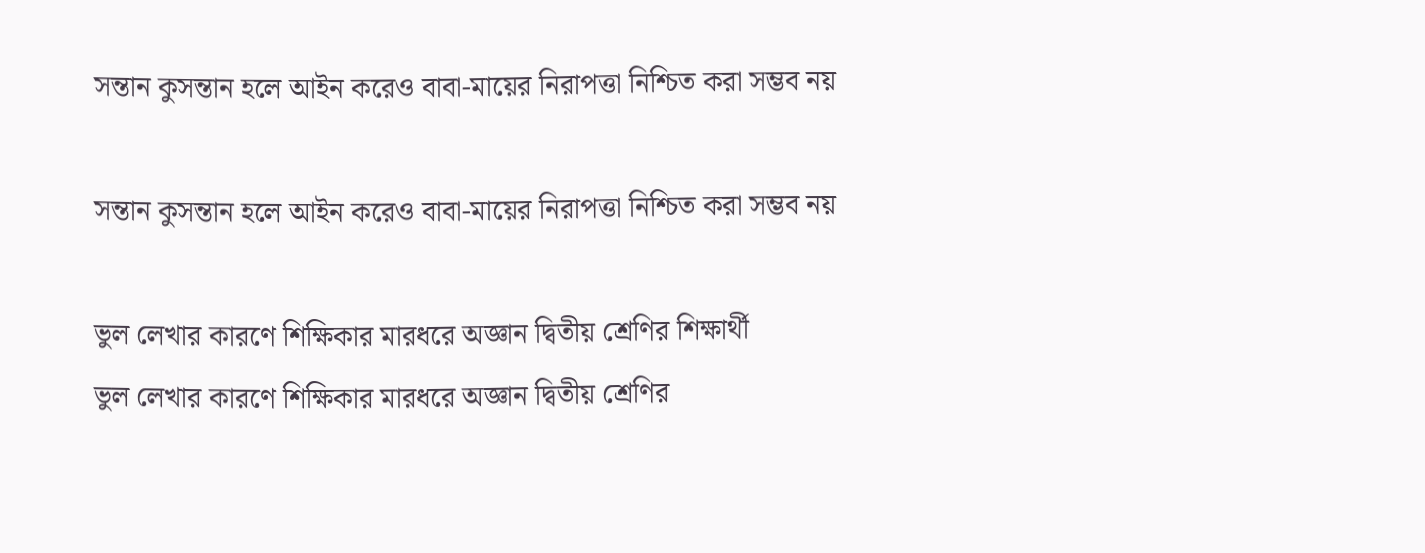সন্তান কুসন্তান হলে আইন করেও বাবা-মায়ের নিরাপত্তা নিশ্চিত করা সম্ভব নয়

সন্তান কুসন্তান হলে আইন করেও বাবা-মায়ের নিরাপত্তা নিশ্চিত করা সম্ভব নয়

ভুল লেখার কারণে শিক্ষিকার মারধরে অজ্ঞান দ্বিতীয় শ্রেণির শিক্ষার্থী
ভুল লেখার কারণে শিক্ষিকার মারধরে অজ্ঞান দ্বিতীয় শ্রেণির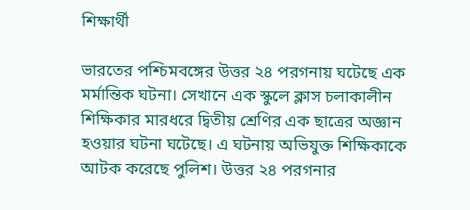শিক্ষার্থী

ভারতের পশ্চিমবঙ্গের উত্তর ২৪ পরগনায় ঘটেছে এক মর্মান্তিক ঘটনা। সেখানে এক স্কুলে ক্লাস চলাকালীন শিক্ষিকার মারধরে দ্বিতীয় শ্রেণির এক ছাত্রের অজ্ঞান হওয়ার ঘটনা ঘটেছে। এ ঘটনায় অভিযুক্ত শিক্ষিকাকে আটক করেছে পুলিশ। উত্তর ২৪ পরগনার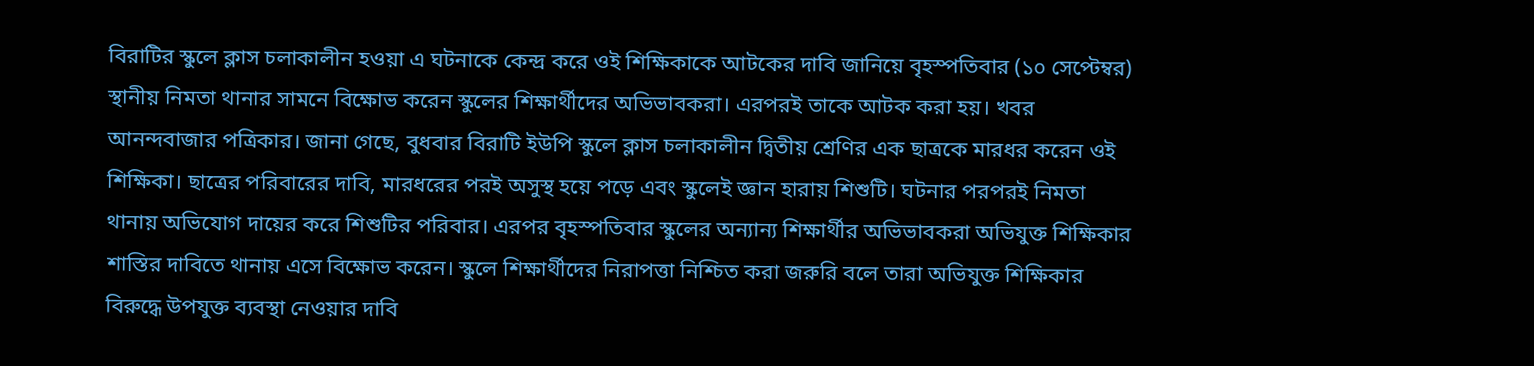বিরাটির স্কুলে ক্লাস চলাকালীন হওয়া এ ঘটনাকে কেন্দ্র করে ওই শিক্ষিকাকে আটকের দাবি জানিয়ে বৃহস্পতিবার (১০ সেপ্টেম্বর) স্থানীয় নিমতা থানার সামনে বিক্ষোভ করেন স্কুলের শিক্ষার্থীদের অভিভাবকরা। এরপরই তাকে আটক করা হয়। খবর আনন্দবাজার পত্রিকার। জানা গেছে, বুধবার বিরাটি ইউপি স্কুলে ক্লাস চলাকালীন দ্বিতীয় শ্রেণির এক ছাত্রকে মারধর করেন ওই শিক্ষিকা। ছাত্রের পরিবারের দাবি, মারধরের পরই অসুস্থ হয়ে পড়ে এবং স্কুলেই জ্ঞান হারায় শিশুটি। ঘটনার পরপরই নিমতা থানায় অভিযোগ দায়ের করে শিশুটির পরিবার। এরপর বৃহস্পতিবার স্কুলের অন্যান্য শিক্ষার্থীর অভিভাবকরা অভিযুক্ত শিক্ষিকার শাস্তির দাবিতে থানায় এসে বিক্ষোভ করেন। স্কুলে শিক্ষার্থীদের নিরাপত্তা নিশ্চিত করা জরুরি বলে তারা অভিযুক্ত শিক্ষিকার বিরুদ্ধে উপযুক্ত ব্যবস্থা নেওয়ার দাবি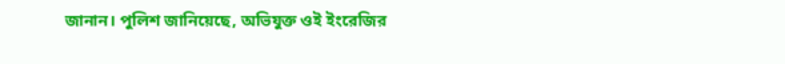জানান। পুলিশ জানিয়েছে, অভিযুক্ত ওই ইংরেজির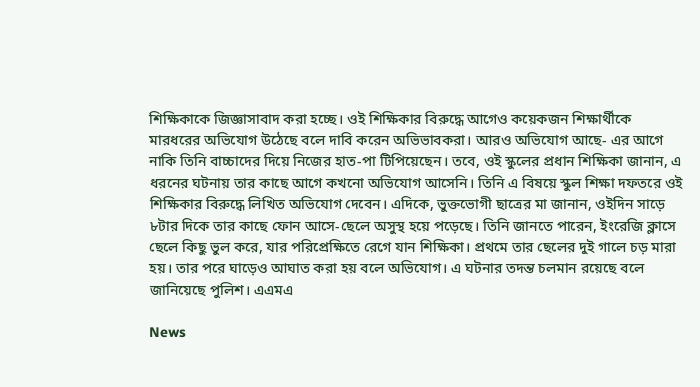শিক্ষিকাকে জিজ্ঞাসাবাদ করা হচ্ছে। ওই শিক্ষিকার বিরুদ্ধে আগেও কয়েকজন শিক্ষার্থীকে মারধরের অভিযোগ উঠেছে বলে দাবি করেন অভিভাবকরা। আরও অভিযোগ আছে- এর আগে নাকি তিনি বাচ্চাদের দিয়ে নিজের হাত-পা টিপিয়েছেন। তবে, ওই স্কুলের প্রধান শিক্ষিকা জানান, এ ধরনের ঘটনায় তার কাছে আগে কখনো অভিযোগ আসেনি। তিনি এ বিষয়ে স্কুল শিক্ষা দফতরে ওই শিক্ষিকার বিরুদ্ধে লিখিত অভিযোগ দেবেন। এদিকে, ভুক্তভোগী ছাত্রের মা জানান, ওইদিন সাড়ে ৮টার দিকে তার কাছে ফোন আসে-ছেলে অসুস্থ হয়ে পড়েছে। তিনি জানতে পারেন, ইংরেজি ক্লাসে ছেলে কিছু ভুল করে, যার পরিপ্রেক্ষিতে রেগে যান শিক্ষিকা। প্রথমে তার ছেলের দুই গালে চড় মারা হয়। তার পরে ঘাড়েও আঘাত করা হয় বলে অভিযোগ। এ ঘটনার তদন্ত চলমান রয়েছে বলে জানিয়েছে পুলিশ। এএমএ

News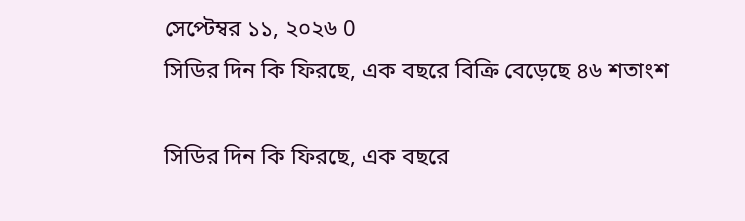সেপ্টেম্বর ১১, ২০২৬ 0
সিডির দিন কি ফিরছে, এক বছরে বিক্রি বেড়েছে ৪৬ শতাংশ

সিডির দিন কি ফিরছে, এক বছরে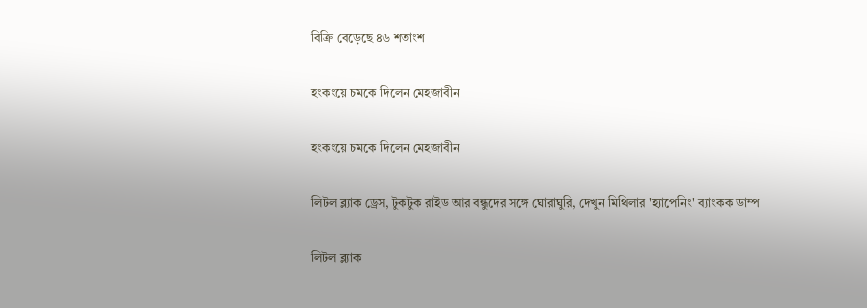বিক্রি বেড়েছে ৪৬ শতাংশ

হংকংয়ে চমকে দিলেন মেহজাবীন

হংকংয়ে চমকে দিলেন মেহজাবীন

লিটল ব্ল্যাক ড্রেস, টুকটুক রাইড আর বন্ধুদের সঙ্গে ঘোরাঘুরি, দেখুন মিথিলার 'হ্যাপেনিং' ব্যাংকক ডাম্প

লিটল ব্ল্যাক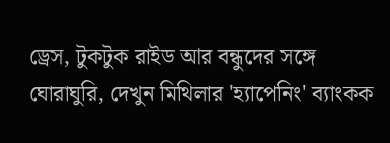ড্রেস, টুকটুক রাইড আর বন্ধুদের সঙ্গে ঘোরাঘুরি, দেখুন মিথিলার 'হ্যাপেনিং' ব্যাংকক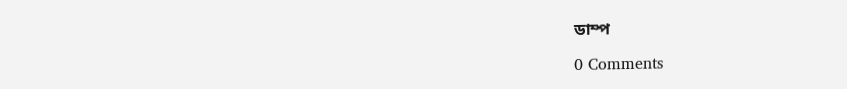ডাম্প

0 Comments